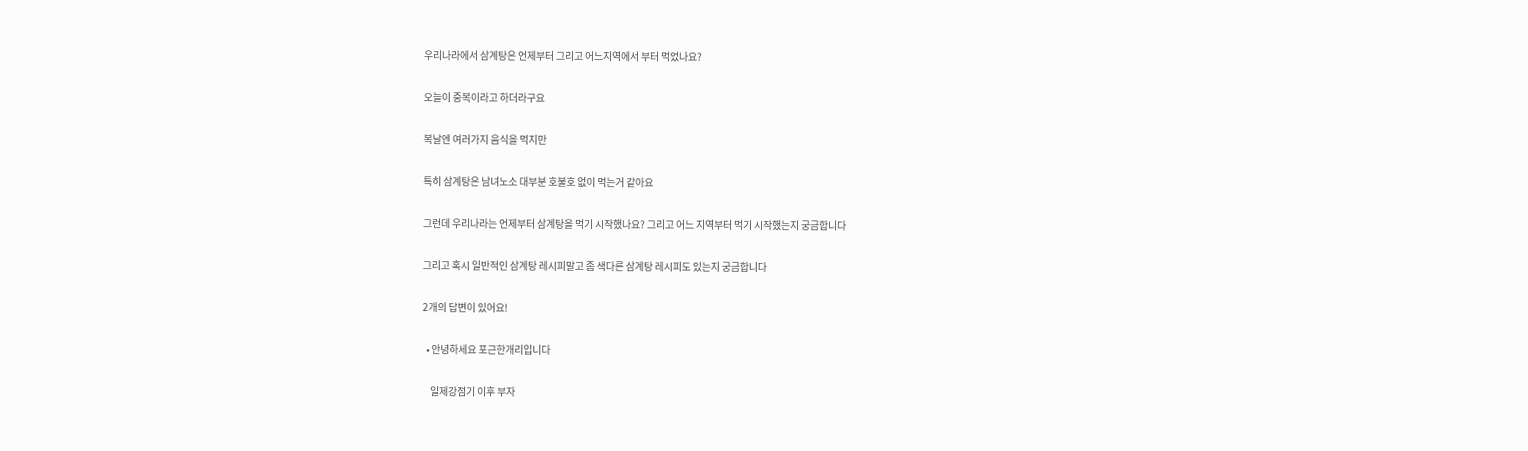우리나라에서 삼계탕은 언제부터 그리고 어느지역에서 부터 먹었나요?

오늘이 중복이라고 하더라구요

복날엔 여러가지 음식을 먹지만

특히 삼계탕은 남녀노소 대부분 호불호 없이 먹는거 같아요

그런데 우리나라는 언제부터 삼계탕을 먹기 시작했나요? 그리고 어느 지역부터 먹기 시작했는지 궁금합니다

그리고 혹시 일반적인 삼계탕 레시피말고 좀 색다른 삼계탕 레시피도 있는지 궁금합니다

2개의 답변이 있어요!

  • 안녕하세요 포근한개리입니다

    일제강점기 이후 부자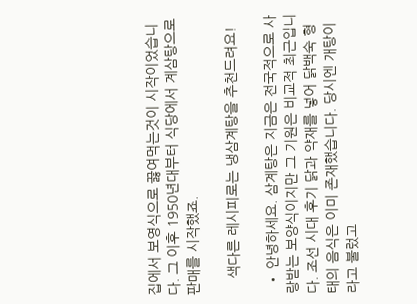집에서 보영식으로 끓여먹는것이 시작이었습니다. 그 이후 1950년대부터 식당에서 계삼탕으로 판매를 시작했죠.

    색다른 레시피로는 냉삼계탕을 추천드려요!

  • 안녕하세요. 삼계탕은 지금은 전국적으로 사랑받는 보양식이지만 그 기원은 비교적 최근입니다. 조선 시대 후기 닭과 약재를 넣어 닭백숙 형태의 음식은 이미 존재했습니다. 당시엔 개탕이라고 불렀고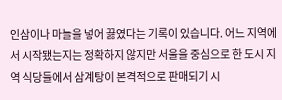인삼이나 마늘을 넣어 끓였다는 기록이 있습니다. 어느 지역에서 시작됐는지는 정확하지 않지만 서울을 중심으로 한 도시 지역 식당들에서 삼계탕이 본격적으로 판매되기 시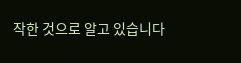작한 것으로 알고 있습니다